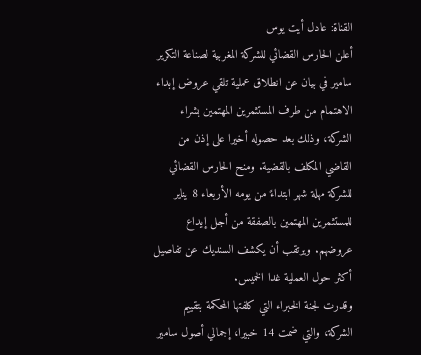القناة: عادل أيت يوس
أعلن الحارس القضائي للشركة المغربية لصناعة التكرير سامير في بيان عن انطلاق عملية تلقي عروض إبداء الاهتمام من طرف المستثمرين المهتمين بشراء الشركة، وذلك بعد حصوله أخيرا على إذن من القاضي المكلف بالقضية. ومنح الحارس القضائي للشركة مهلة شهر ابتداءً من يومه الأربعاء 8 يناير للمستثمرين المهتمين بالصفقة من أجل إيداع عروضهم. ويرتقب أن يكشف السنديك عن تفاصيل أكثر حول العملية غدا الخميس.
وقدرت لجنة الخبراء التي كلفتها المحكمة بتقييم الشركة، والتي ضمت 14 خبيرا، إجمالي أصول سامير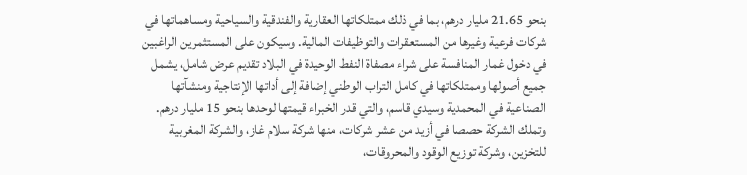بنحو 21.65 مليار درهم، بما في ذلك ممتلكاتها العقارية والفندقية والسياحية ومساهماتها في شركات فرعية وغيرها من المستعقرات والتوظيفات المالية. وسيكون على المستثمرين الراغبين في دخول غمار المنافسة على شراء مصفاة النفط الوحيدة في البلاد تقديم عرض شامل، يشمل جميع أصولها وممتلكاتها في كامل التراب الوطني إضافة إلى أداتها الإنتاجية ومنشآتها الصناعية في المحمدية وسيدي قاسم، والتي قدر الخبراء قيمتها لوحدها بنحو 15 مليار درهم.
وتملك الشركة حصصا في أزيد من عشر شركات، منها شركة سلام غاز، والشركة المغربية للتخزين، وشركة توزيع الوقود والمحروقات،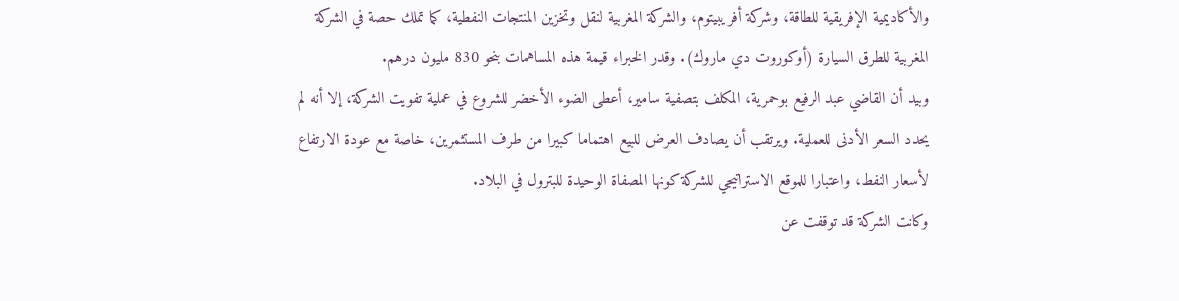والأكاديمية الإفريقية للطاقة، وشركة أفريبيتوم، والشركة المغربية لنقل وتخزين المنتجات النفطية، كما تملك حصة في الشركة المغربية للطرق السيارة (أوكوروت دي ماروك). وقدر الخبراء قيمة هذه المساهمات بنحو 830 مليون درهم.
وبيد أن القاضي عبد الرفيع بوحمرية، المكلف بتصفية سامير، أعطى الضوء الأخضر للشروع في عملية تفويت الشركة، إلا أنه لم يحدد السعر الأدنى للعملية. ويرتقب أن يصادف العرض للبيع اهتماما كبيرا من طرف المستثمرين، خاصة مع عودة الارتفاع لأسعار النفط، واعتبارا للموقع الاستراتيجي للشركة كونها المصفاة الوحيدة للبترول في البلاد.
وكانت الشركة قد توقفت عن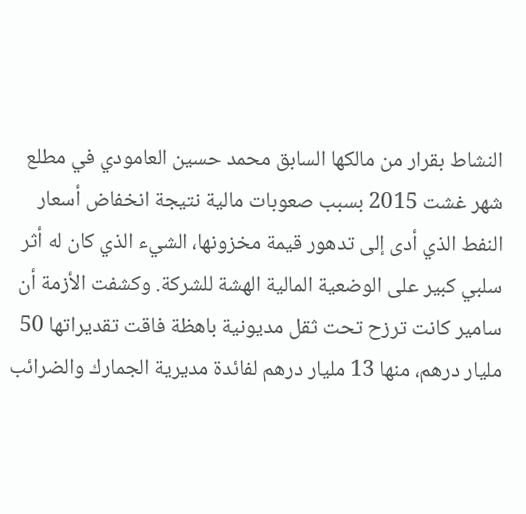النشاط بقرار من مالكها السابق محمد حسين العامودي في مطلع شهر غشت 2015 بسبب صعوبات مالية نتيجة انخفاض أسعار النفط الذي أدى إلى تدهور قيمة مخزونها، الشيء الذي كان له أثر سلبي كبير على الوضعية المالية الهشة للشركة. وكشفت الأزمة أن سامير كانت ترزح تحت ثقل مديونية باهظة فاقت تقديراتها 50 مليار درهم، منها 13 مليار درهم لفائدة مديرية الجمارك والضرائب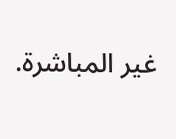غير المباشرة.